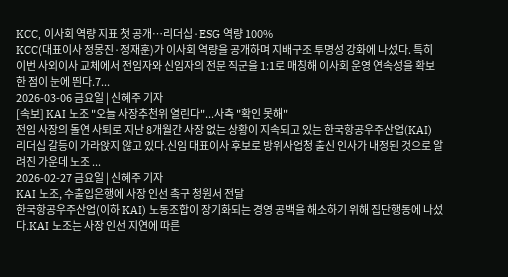KCC, 이사회 역량 지표 첫 공개…리더십·ESG 역량 100%
KCC(대표이사 정몽진·정재훈)가 이사회 역량을 공개하며 지배구조 투명성 강화에 나섰다. 특히 이번 사외이사 교체에서 전임자와 신임자의 전문 직군을 1:1로 매칭해 이사회 운영 연속성을 확보한 점이 눈에 띈다.7...
2026-03-06 금요일 | 신혜주 기자
[속보] KAI 노조 "오늘 사장추천위 열린다"...사측 "확인 못해"
전임 사장의 돌연 사퇴로 지난 8개월간 사장 없는 상황이 지속되고 있는 한국항공우주산업(KAI) 리더십 갈등이 가라앉지 않고 있다.신임 대표이사 후보로 방위사업청 출신 인사가 내정된 것으로 알려진 가운데 노조 ...
2026-02-27 금요일 | 신혜주 기자
KAI 노조, 수출입은행에 사장 인선 촉구 청원서 전달
한국항공우주산업(이하 KAI) 노동조합이 장기화되는 경영 공백을 해소하기 위해 집단행동에 나섰다.KAI 노조는 사장 인선 지연에 따른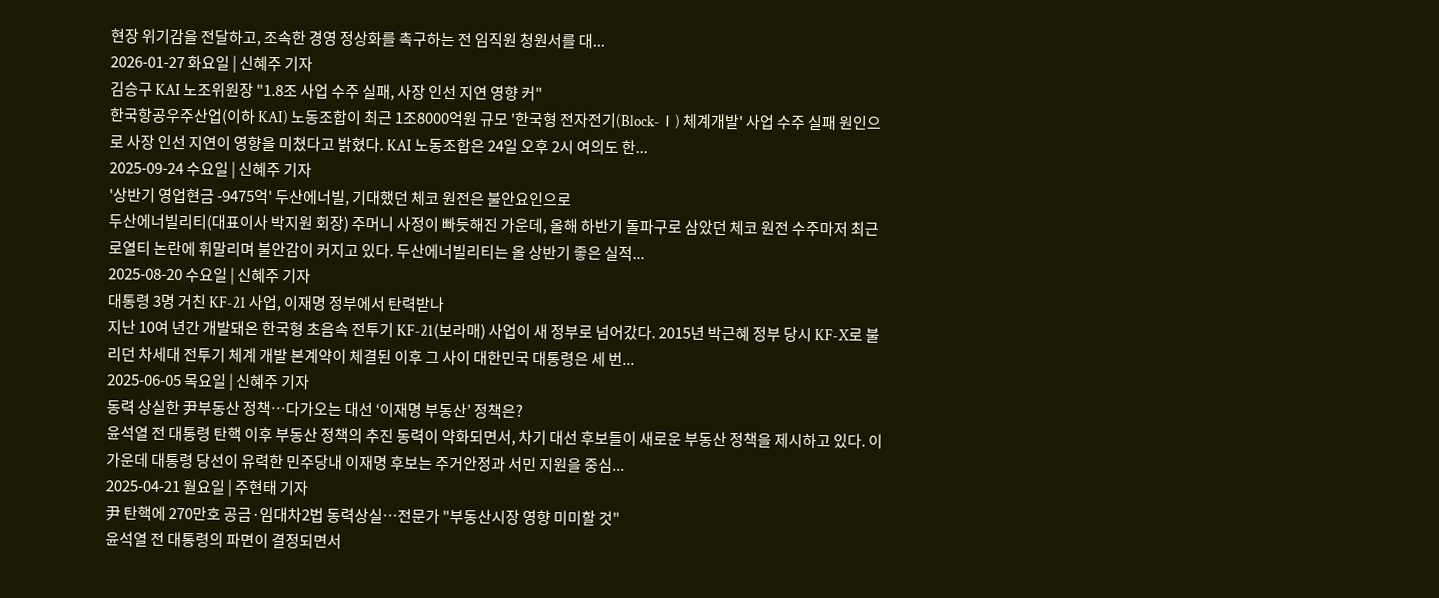현장 위기감을 전달하고, 조속한 경영 정상화를 촉구하는 전 임직원 청원서를 대...
2026-01-27 화요일 | 신혜주 기자
김승구 KAI 노조위원장 "1.8조 사업 수주 실패, 사장 인선 지연 영향 커"
한국항공우주산업(이하 KAI) 노동조합이 최근 1조8000억원 규모 '한국형 전자전기(Block-Ⅰ) 체계개발' 사업 수주 실패 원인으로 사장 인선 지연이 영향을 미쳤다고 밝혔다. KAI 노동조합은 24일 오후 2시 여의도 한...
2025-09-24 수요일 | 신혜주 기자
'상반기 영업현금 -9475억' 두산에너빌, 기대했던 체코 원전은 불안요인으로
두산에너빌리티(대표이사 박지원 회장) 주머니 사정이 빠듯해진 가운데, 올해 하반기 돌파구로 삼았던 체코 원전 수주마저 최근 로열티 논란에 휘말리며 불안감이 커지고 있다. 두산에너빌리티는 올 상반기 좋은 실적...
2025-08-20 수요일 | 신혜주 기자
대통령 3명 거친 KF-21 사업, 이재명 정부에서 탄력받나
지난 10여 년간 개발돼온 한국형 초음속 전투기 KF-21(보라매) 사업이 새 정부로 넘어갔다. 2015년 박근혜 정부 당시 KF-X로 불리던 차세대 전투기 체계 개발 본계약이 체결된 이후 그 사이 대한민국 대통령은 세 번...
2025-06-05 목요일 | 신혜주 기자
동력 상실한 尹부동산 정책…다가오는 대선 ‘이재명 부동산’ 정책은?
윤석열 전 대통령 탄핵 이후 부동산 정책의 추진 동력이 약화되면서, 차기 대선 후보들이 새로운 부동산 정책을 제시하고 있다. 이 가운데 대통령 당선이 유력한 민주당내 이재명 후보는 주거안정과 서민 지원을 중심...
2025-04-21 월요일 | 주현태 기자
尹 탄핵에 270만호 공금·임대차2법 동력상실…전문가 "부동산시장 영향 미미할 것"
윤석열 전 대통령의 파면이 결정되면서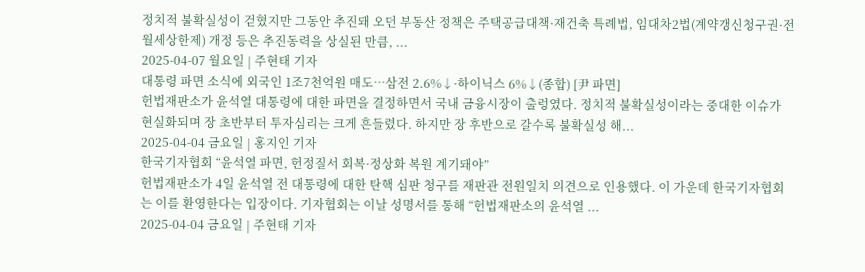정치적 불확실성이 걷혔지만 그동안 추진돼 오던 부동산 정책은 주택공급대책·재건축 특례법, 임대차2법(계약갱신청구권·전월세상한제) 개정 등은 추진동력을 상실된 만큼, ...
2025-04-07 월요일 | 주현태 기자
대통령 파면 소식에 외국인 1조7천억원 매도…삼전 2.6%↓·하이닉스 6%↓(종합) [尹 파면]
헌법재판소가 윤석열 대통령에 대한 파면을 결정하면서 국내 금융시장이 출렁였다. 정치적 불확실성이라는 중대한 이슈가 현실화되며 장 초반부터 투자심리는 크게 흔들렸다. 하지만 장 후반으로 갈수록 불확실성 해...
2025-04-04 금요일 | 홍지인 기자
한국기자협회 “윤석열 파면, 헌정질서 회복·정상화 복원 계기돼야”
헌법재판소가 4일 윤석열 전 대통령에 대한 탄핵 심판 청구를 재판관 전원일치 의견으로 인용했다. 이 가운데 한국기자협회는 이를 환영한다는 입장이다. 기자협회는 이날 성명서를 통해 “헌법재판소의 윤석열 ...
2025-04-04 금요일 | 주현태 기자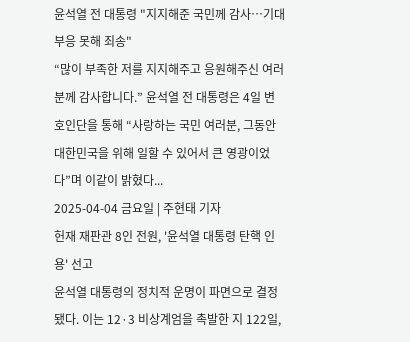윤석열 전 대통령 "지지해준 국민께 감사…기대 부응 못해 죄송"
“많이 부족한 저를 지지해주고 응원해주신 여러분께 감사합니다.” 윤석열 전 대통령은 4일 변호인단을 통해 “사랑하는 국민 여러분, 그동안 대한민국을 위해 일할 수 있어서 큰 영광이었다”며 이같이 밝혔다...
2025-04-04 금요일 | 주현태 기자
헌재 재판관 8인 전원, '윤석열 대통령 탄핵 인용' 선고
윤석열 대통령의 정치적 운명이 파면으로 결정됐다. 이는 12·3 비상계엄을 촉발한 지 122일,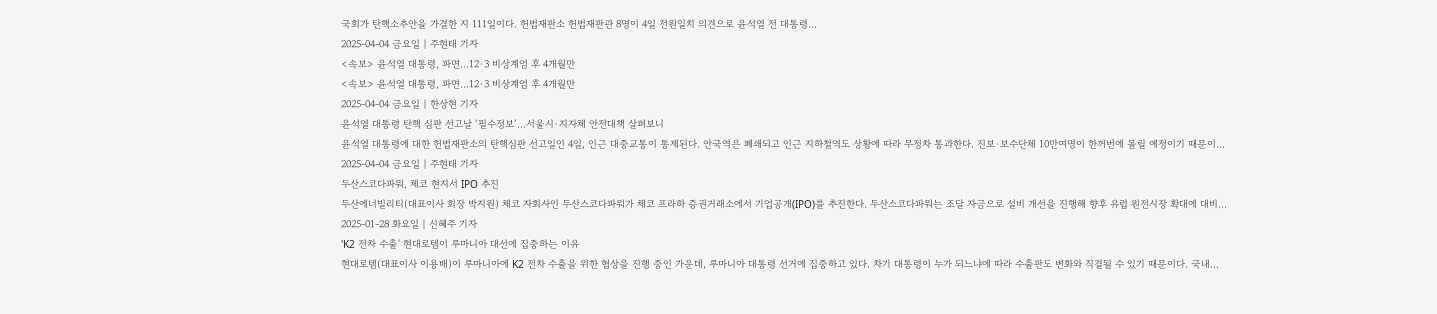국회가 탄핵소추안을 가결한 지 111일이다. 헌법재판소 헌법재판관 8명이 4일 전원일치 의견으로 윤석열 전 대통령...
2025-04-04 금요일 | 주현태 기자
<속보> 윤석열 대통령, 파면…12·3 비상계엄 후 4개월만
<속보> 윤석열 대통령, 파면…12·3 비상계엄 후 4개월만
2025-04-04 금요일 | 한상현 기자
윤석열 대통령 탄핵 심판 선고날 ‘필수정보’…서울시·지자체 안전대책 살펴보니
윤석열 대통령에 대한 헌법재판소의 탄핵심판 선고일인 4일, 인근 대중교통이 통제된다. 안국역은 폐쇄되고 인근 지하철역도 상황에 따라 무정차 통과한다. 진보·보수단체 10만여명이 한꺼번에 몰릴 예정이기 때문이...
2025-04-04 금요일 | 주현태 기자
두산스코다파워, 체코 현지서 IPO 추진
두산에너빌리티(대표이사 회장 박지원) 체코 자회사인 두산스코다파워가 체코 프라하 증권거래소에서 기업공개(IPO)를 추진한다. 두산스코다파워는 조달 자금으로 설비 개선을 진행해 향후 유럽 원전시장 확대에 대비...
2025-01-28 화요일 | 신혜주 기자
'K2 전차 수출' 현대로템이 루마니아 대선에 집중하는 이유
현대로템(대표이사 이용배)이 루마니아에 K2 전차 수출을 위한 협상을 진행 중인 가운데, 루마니아 대통령 선거에 집중하고 있다. 차기 대통령이 누가 되느냐에 따라 수출판도 변화와 직결될 수 있기 때문이다. 국내...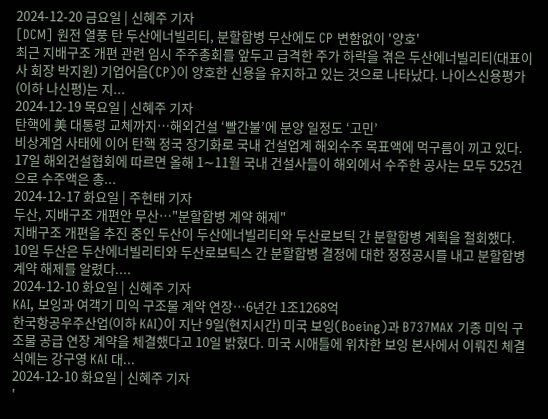2024-12-20 금요일 | 신혜주 기자
[DCM] 원전 열풍 탄 두산에너빌리티, 분할합병 무산에도 CP 변함없이 '양호'
최근 지배구조 개편 관련 임시 주주총회를 앞두고 급격한 주가 하락을 겪은 두산에너빌리티(대표이사 회장 박지원) 기업어음(CP)이 양호한 신용을 유지하고 있는 것으로 나타났다. 나이스신용평가(이하 나신평)는 지...
2024-12-19 목요일 | 신혜주 기자
탄핵에 美 대통령 교체까지…해외건설 ‘빨간불’에 분양 일정도 ‘고민’
비상계엄 사태에 이어 탄핵 정국 장기화로 국내 건설업계 해외수주 목표액에 먹구름이 끼고 있다. 17일 해외건설협회에 따르면 올해 1∼11월 국내 건설사들이 해외에서 수주한 공사는 모두 525건으로 수주액은 총...
2024-12-17 화요일 | 주현태 기자
두산, 지배구조 개편안 무산…"분할합병 계약 해제"
지배구조 개편을 추진 중인 두산이 두산에너빌리티와 두산로보틱 간 분할합병 계획을 철회했다. 10일 두산은 두산에너빌리티와 두산로보틱스 간 분할합병 결정에 대한 정정공시를 내고 분할합병 계약 해제를 알렸다....
2024-12-10 화요일 | 신혜주 기자
KAI, 보잉과 여객기 미익 구조물 계약 연장…6년간 1조1268억
한국항공우주산업(이하 KAI)이 지난 9일(현지시간) 미국 보잉(Boeing)과 B737MAX 기종 미익 구조물 공급 연장 계약을 체결했다고 10일 밝혔다. 미국 시애틀에 위차한 보잉 본사에서 이뤄진 체결식에는 강구영 KAI 대...
2024-12-10 화요일 | 신혜주 기자
'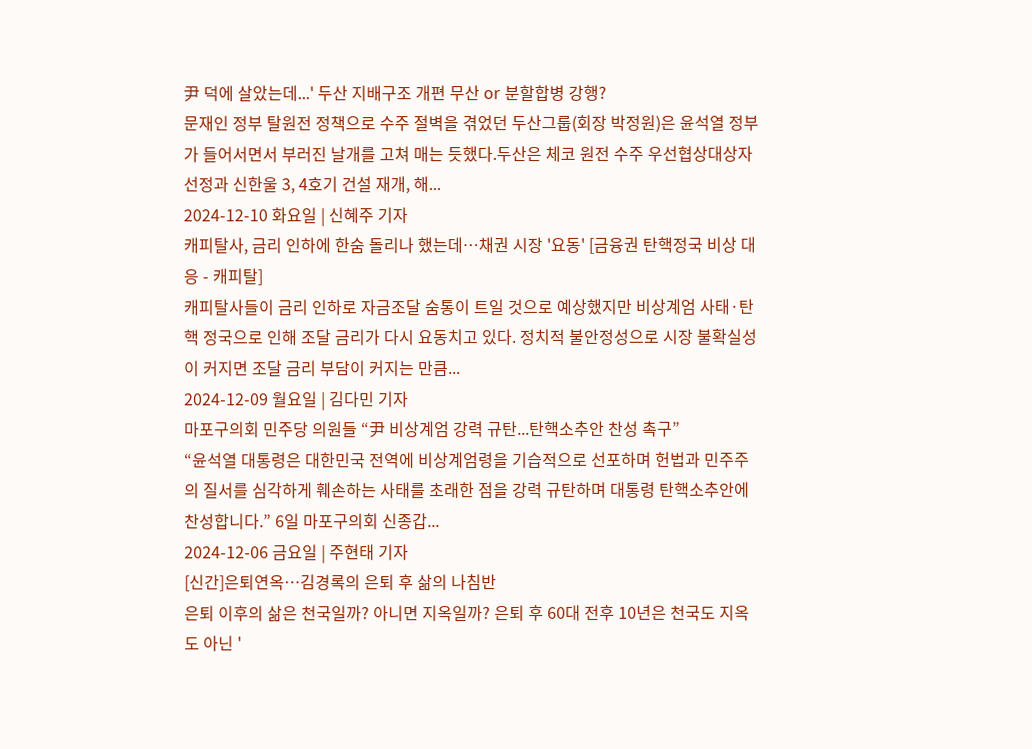尹 덕에 살았는데...' 두산 지배구조 개편 무산 or 분할합병 강행?
문재인 정부 탈원전 정책으로 수주 절벽을 겪었던 두산그룹(회장 박정원)은 윤석열 정부가 들어서면서 부러진 날개를 고쳐 매는 듯했다.두산은 체코 원전 수주 우선협상대상자 선정과 신한울 3, 4호기 건설 재개, 해...
2024-12-10 화요일 | 신혜주 기자
캐피탈사, 금리 인하에 한숨 돌리나 했는데…채권 시장 '요동' [금융권 탄핵정국 비상 대응 - 캐피탈]
캐피탈사들이 금리 인하로 자금조달 숨통이 트일 것으로 예상했지만 비상계엄 사태·탄핵 정국으로 인해 조달 금리가 다시 요동치고 있다. 정치적 불안정성으로 시장 불확실성이 커지면 조달 금리 부담이 커지는 만큼...
2024-12-09 월요일 | 김다민 기자
마포구의회 민주당 의원들 “尹 비상계엄 강력 규탄...탄핵소추안 찬성 촉구”
“윤석열 대통령은 대한민국 전역에 비상계엄령을 기습적으로 선포하며 헌법과 민주주의 질서를 심각하게 훼손하는 사태를 초래한 점을 강력 규탄하며 대통령 탄핵소추안에 찬성합니다.” 6일 마포구의회 신종갑...
2024-12-06 금요일 | 주현태 기자
[신간]은퇴연옥…김경록의 은퇴 후 삶의 나침반
은퇴 이후의 삶은 천국일까? 아니면 지옥일까? 은퇴 후 60대 전후 10년은 천국도 지옥도 아닌 '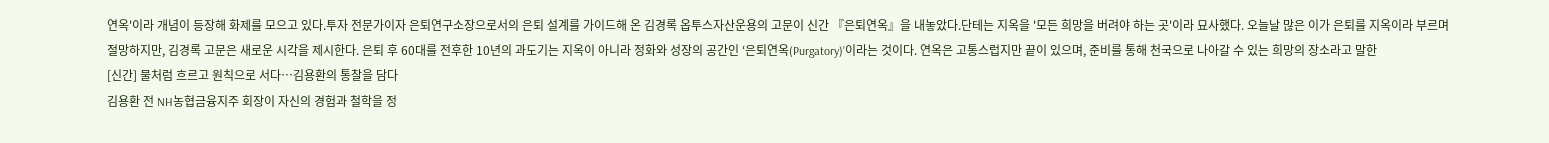연옥'이라 개념이 등장해 화제를 모으고 있다.투자 전문가이자 은퇴연구소장으로서의 은퇴 설계를 가이드해 온 김경록 옵투스자산운용의 고문이 신간 『은퇴연옥』을 내놓았다.단테는 지옥을 '모든 희망을 버려야 하는 곳'이라 묘사했다. 오늘날 많은 이가 은퇴를 지옥이라 부르며 절망하지만, 김경록 고문은 새로운 시각을 제시한다. 은퇴 후 60대를 전후한 10년의 과도기는 지옥이 아니라 정화와 성장의 공간인 ‘은퇴연옥(Purgatory)’이라는 것이다. 연옥은 고통스럽지만 끝이 있으며, 준비를 통해 천국으로 나아갈 수 있는 희망의 장소라고 말한
[신간] 물처럼 흐르고 원칙으로 서다…김용환의 통찰을 담다
김용환 전 NH농협금융지주 회장이 자신의 경험과 철학을 정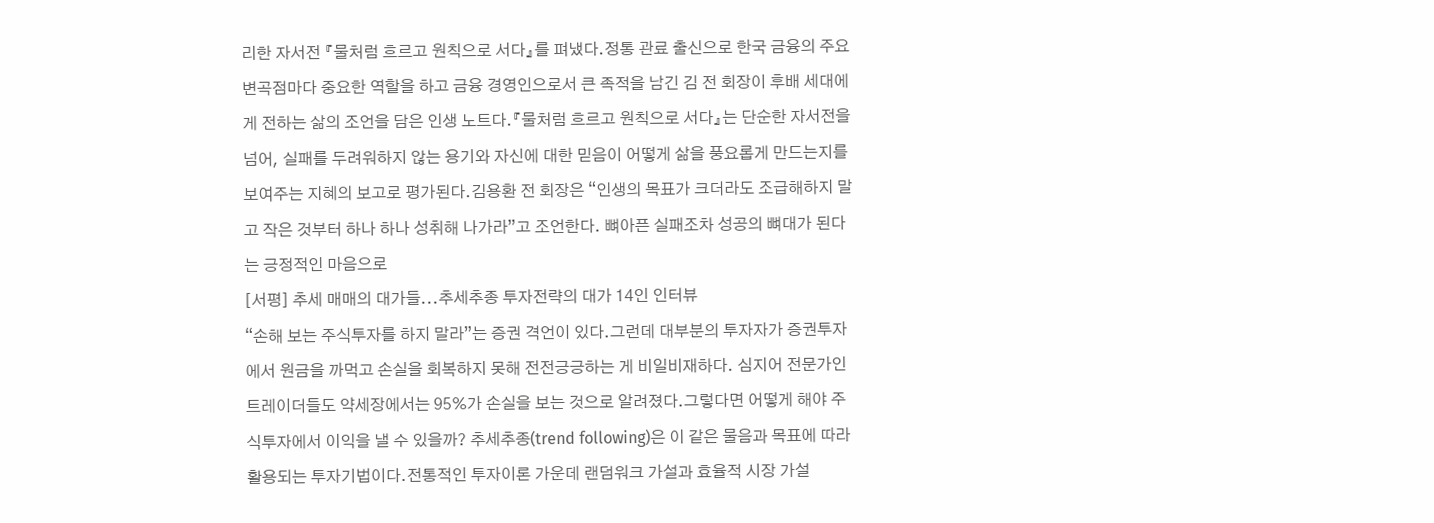리한 자서전 『물처럼 흐르고 원칙으로 서다』를 펴냈다.정통 관료 출신으로 한국 금융의 주요 변곡점마다 중요한 역할을 하고 금융 경영인으로서 큰 족적을 남긴 김 전 회장이 후배 세대에게 전하는 삶의 조언을 담은 인생 노트다.『물처럼 흐르고 원칙으로 서다』는 단순한 자서전을 넘어, 실패를 두려워하지 않는 용기와 자신에 대한 믿음이 어떻게 삶을 풍요롭게 만드는지를 보여주는 지혜의 보고로 평가된다.김용환 전 회장은 “인생의 목표가 크더라도 조급해하지 말고 작은 것부터 하나 하나 성취해 나가라”고 조언한다. 뼈아픈 실패조차 성공의 뼈대가 된다는 긍정적인 마음으로
[서평] 추세 매매의 대가들...추세추종 투자전략의 대가 14인 인터뷰
“손해 보는 주식투자를 하지 말라”는 증권 격언이 있다.그런데 대부분의 투자자가 증권투자에서 원금을 까먹고 손실을 회복하지 못해 전전긍긍하는 게 비일비재하다. 심지어 전문가인 트레이더들도 약세장에서는 95%가 손실을 보는 것으로 알려졌다.그렇다면 어떻게 해야 주식투자에서 이익을 낼 수 있을까? 추세추종(trend following)은 이 같은 물음과 목표에 따라 활용되는 투자기법이다.전통적인 투자이론 가운데 랜덤워크 가설과 효율적 시장 가설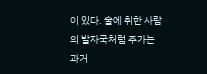이 있다. 술에 취한 사람의 발자국처럼 주가는 과거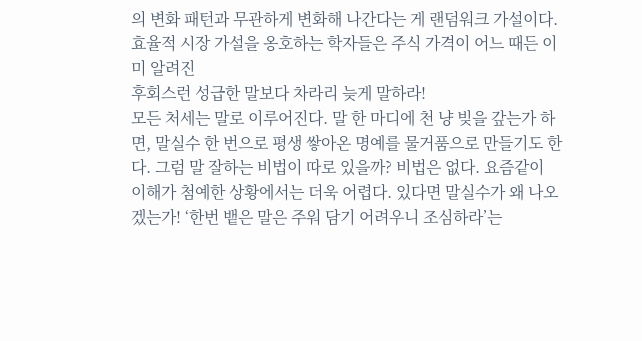의 변화 패턴과 무관하게 변화해 나간다는 게 랜덤워크 가설이다.효율적 시장 가설을 옹호하는 학자들은 주식 가격이 어느 때든 이미 알려진
후회스런 성급한 말보다 차라리 늦게 말하라!
모든 처세는 말로 이루어진다. 말 한 마디에 천 냥 빚을 갚는가 하면, 말실수 한 번으로 평생 쌓아온 명예를 물거품으로 만들기도 한다. 그럼 말 잘하는 비법이 따로 있을까? 비법은 없다. 요즘같이 이해가 첨예한 상황에서는 더욱 어렵다. 있다면 말실수가 왜 나오겠는가! ‘한번 뱉은 말은 주워 담기 어려우니 조심하라’는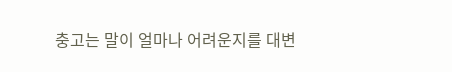충고는 말이 얼마나 어려운지를 대변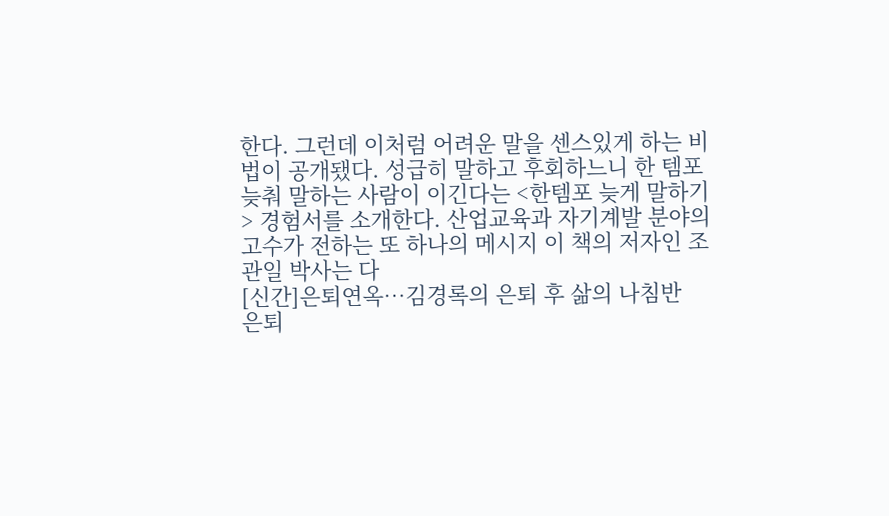한다. 그런데 이처럼 어려운 말을 센스있게 하는 비법이 공개됐다. 성급히 말하고 후회하느니 한 템포 늦춰 말하는 사람이 이긴다는 <한템포 늦게 말하기> 경험서를 소개한다. 산업교육과 자기계발 분야의 고수가 전하는 또 하나의 메시지 이 책의 저자인 조관일 박사는 다
[신간]은퇴연옥…김경록의 은퇴 후 삶의 나침반
은퇴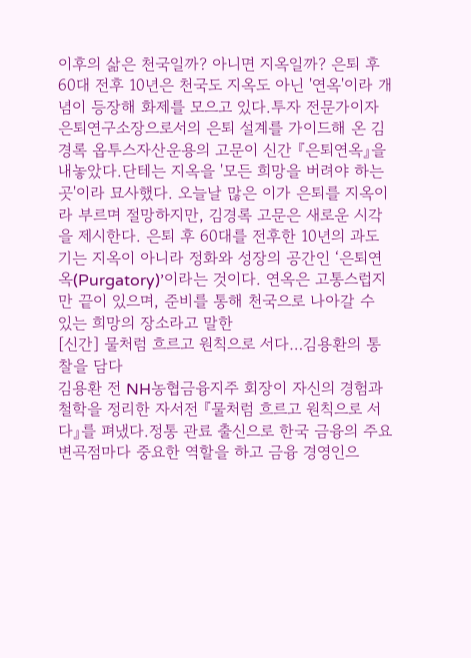이후의 삶은 천국일까? 아니면 지옥일까? 은퇴 후 60대 전후 10년은 천국도 지옥도 아닌 '연옥'이라 개념이 등장해 화제를 모으고 있다.투자 전문가이자 은퇴연구소장으로서의 은퇴 설계를 가이드해 온 김경록 옵투스자산운용의 고문이 신간 『은퇴연옥』을 내놓았다.단테는 지옥을 '모든 희망을 버려야 하는 곳'이라 묘사했다. 오늘날 많은 이가 은퇴를 지옥이라 부르며 절망하지만, 김경록 고문은 새로운 시각을 제시한다. 은퇴 후 60대를 전후한 10년의 과도기는 지옥이 아니라 정화와 성장의 공간인 ‘은퇴연옥(Purgatory)’이라는 것이다. 연옥은 고통스럽지만 끝이 있으며, 준비를 통해 천국으로 나아갈 수 있는 희망의 장소라고 말한
[신간] 물처럼 흐르고 원칙으로 서다…김용환의 통찰을 담다
김용환 전 NH농협금융지주 회장이 자신의 경험과 철학을 정리한 자서전 『물처럼 흐르고 원칙으로 서다』를 펴냈다.정통 관료 출신으로 한국 금융의 주요 변곡점마다 중요한 역할을 하고 금융 경영인으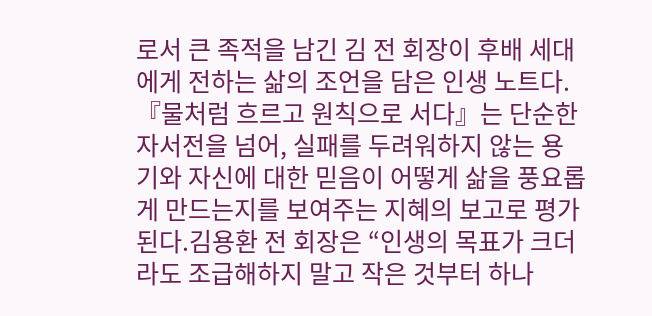로서 큰 족적을 남긴 김 전 회장이 후배 세대에게 전하는 삶의 조언을 담은 인생 노트다.『물처럼 흐르고 원칙으로 서다』는 단순한 자서전을 넘어, 실패를 두려워하지 않는 용기와 자신에 대한 믿음이 어떻게 삶을 풍요롭게 만드는지를 보여주는 지혜의 보고로 평가된다.김용환 전 회장은 “인생의 목표가 크더라도 조급해하지 말고 작은 것부터 하나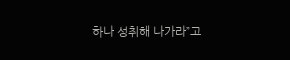하나 성취해 나가라”고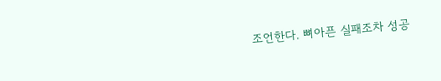조언한다. 뼈아픈 실패조차 성공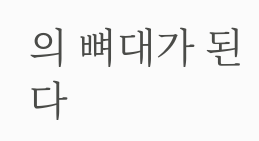의 뼈대가 된다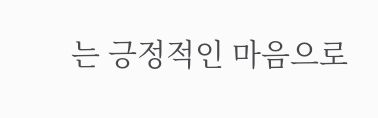는 긍정적인 마음으로